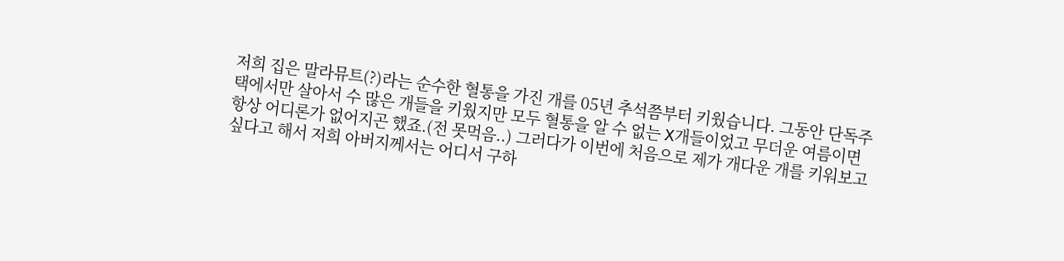저희 집은 말라뮤트(?)라는 순수한 혈통을 가진 개를 05년 추석쯤부터 키웠습니다. 그동안 단독주택에서만 살아서 수 많은 개들을 키웠지만 모두 혈통을 알 수 없는 X개들이었고 무더운 여름이면 항상 어디론가 없어지곤 했죠.(전 못먹음..) 그러다가 이번에 처음으로 제가 개다운 개를 키워보고 싶다고 해서 저희 아버지께서는 어디서 구하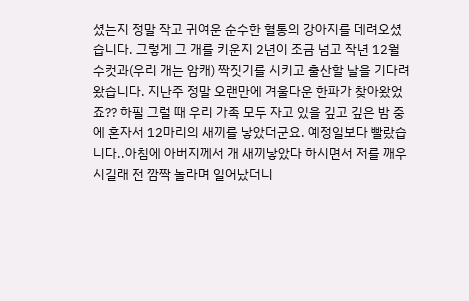셨는지 정말 작고 귀여운 순수한 혈통의 강아지를 데려오셨습니다. 그렇게 그 개를 키운지 2년이 조금 넘고 작년 12월 수컷과(우리 개는 암캐) 짝짓기를 시키고 출산할 날을 기다려왔습니다. 지난주 정말 오랜만에 겨울다운 한파가 찾아왔었죠?? 하필 그럴 때 우리 가족 모두 자고 있을 깊고 깊은 밤 중에 혼자서 12마리의 새끼를 낳았더군요. 예정일보다 빨랐습니다..아침에 아버지께서 개 새끼낳았다 하시면서 저를 깨우시길래 전 깜짝 놀라며 일어났더니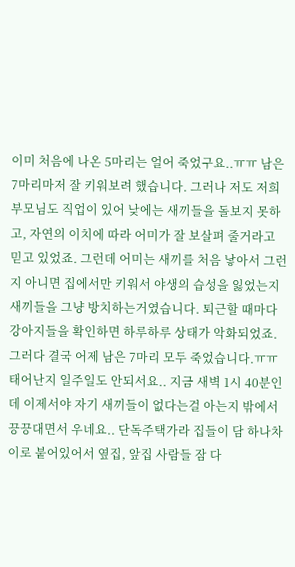이미 처음에 나온 5마리는 얼어 죽었구요..ㅠㅠ 남은 7마리마저 잘 키워보려 했습니다. 그러나 저도 저희 부모님도 직업이 있어 낮에는 새끼들을 돌보지 못하고, 자연의 이치에 따라 어미가 잘 보살펴 줄거라고 믿고 있었죠. 그런데 어미는 새끼를 처음 낳아서 그런지 아니면 집에서만 키워서 야생의 습성을 잃었는지 새끼들을 그냥 방치하는거였습니다. 퇴근할 때마다 강아지들을 확인하면 하루하루 상태가 악화되었죠. 그러다 결국 어제 남은 7마리 모두 죽었습니다.ㅠㅠ 태어난지 일주일도 안되서요.. 지금 새벽 1시 40분인데 이제서야 자기 새끼들이 없다는걸 아는지 밖에서 끙끙대면서 우네요.. 단독주택가라 집들이 담 하나차이로 붙어있어서 옆집, 앞집 사람들 잠 다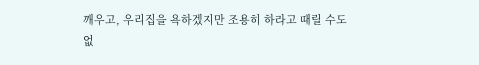깨우고, 우리집을 욕하겠지만 조용히 하라고 때릴 수도 없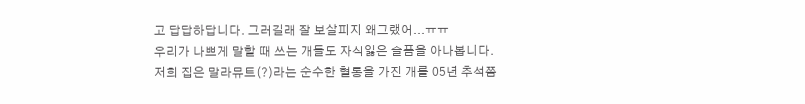고 답답하답니다. 그러길래 잘 보살피지 왜그랬어...ㅠㅠ
우리가 나쁘게 말할 때 쓰는 개들도 자식잃은 슬픔을 아나봅니다.
저희 집은 말라뮤트(?)라는 순수한 혈통을 가진 개를 05년 추석쯤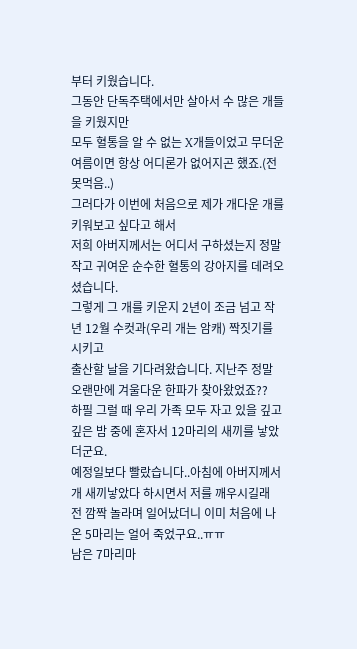부터 키웠습니다.
그동안 단독주택에서만 살아서 수 많은 개들을 키웠지만
모두 혈통을 알 수 없는 X개들이었고 무더운 여름이면 항상 어디론가 없어지곤 했죠.(전 못먹음..)
그러다가 이번에 처음으로 제가 개다운 개를 키워보고 싶다고 해서
저희 아버지께서는 어디서 구하셨는지 정말 작고 귀여운 순수한 혈통의 강아지를 데려오셨습니다.
그렇게 그 개를 키운지 2년이 조금 넘고 작년 12월 수컷과(우리 개는 암캐) 짝짓기를 시키고
출산할 날을 기다려왔습니다. 지난주 정말 오랜만에 겨울다운 한파가 찾아왔었죠??
하필 그럴 때 우리 가족 모두 자고 있을 깊고 깊은 밤 중에 혼자서 12마리의 새끼를 낳았더군요.
예정일보다 빨랐습니다..아침에 아버지께서 개 새끼낳았다 하시면서 저를 깨우시길래
전 깜짝 놀라며 일어났더니 이미 처음에 나온 5마리는 얼어 죽었구요..ㅠㅠ
남은 7마리마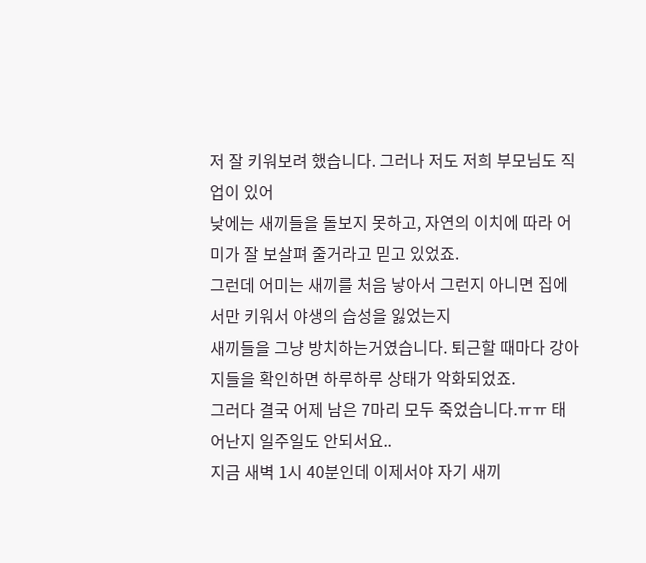저 잘 키워보려 했습니다. 그러나 저도 저희 부모님도 직업이 있어
낮에는 새끼들을 돌보지 못하고, 자연의 이치에 따라 어미가 잘 보살펴 줄거라고 믿고 있었죠.
그런데 어미는 새끼를 처음 낳아서 그런지 아니면 집에서만 키워서 야생의 습성을 잃었는지
새끼들을 그냥 방치하는거였습니다. 퇴근할 때마다 강아지들을 확인하면 하루하루 상태가 악화되었죠.
그러다 결국 어제 남은 7마리 모두 죽었습니다.ㅠㅠ 태어난지 일주일도 안되서요..
지금 새벽 1시 40분인데 이제서야 자기 새끼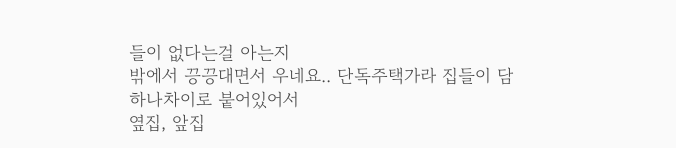들이 없다는걸 아는지
밖에서 끙끙대면서 우네요.. 단독주택가라 집들이 담 하나차이로 붙어있어서
옆집, 앞집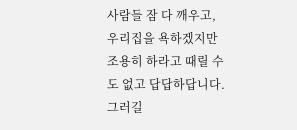사람들 잠 다 깨우고, 우리집을 욕하겠지만 조용히 하라고 때릴 수도 없고 답답하답니다.
그러길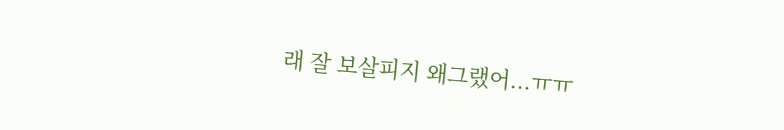래 잘 보살피지 왜그랬어...ㅠㅠ